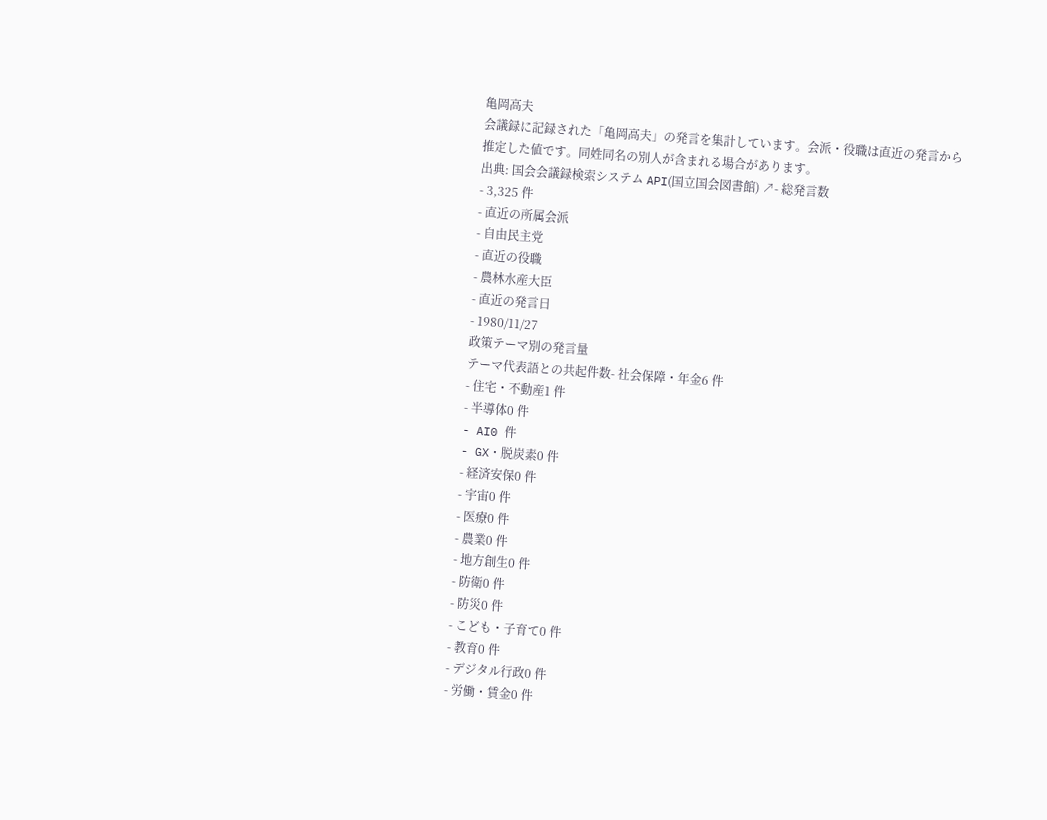亀岡高夫
会議録に記録された「亀岡高夫」の発言を集計しています。会派・役職は直近の発言から推定した値です。同姓同名の別人が含まれる場合があります。
出典: 国会会議録検索システム API(国立国会図書館) ↗- 総発言数
- 3,325 件
- 直近の所属会派
- 自由民主党
- 直近の役職
- 農林水産大臣
- 直近の発言日
- 1980/11/27
政策テーマ別の発言量
テーマ代表語との共起件数- 社会保障・年金6 件
- 住宅・不動産1 件
- 半導体0 件
- AI0 件
- GX・脱炭素0 件
- 経済安保0 件
- 宇宙0 件
- 医療0 件
- 農業0 件
- 地方創生0 件
- 防衛0 件
- 防災0 件
- こども・子育て0 件
- 教育0 件
- デジタル行政0 件
- 労働・賃金0 件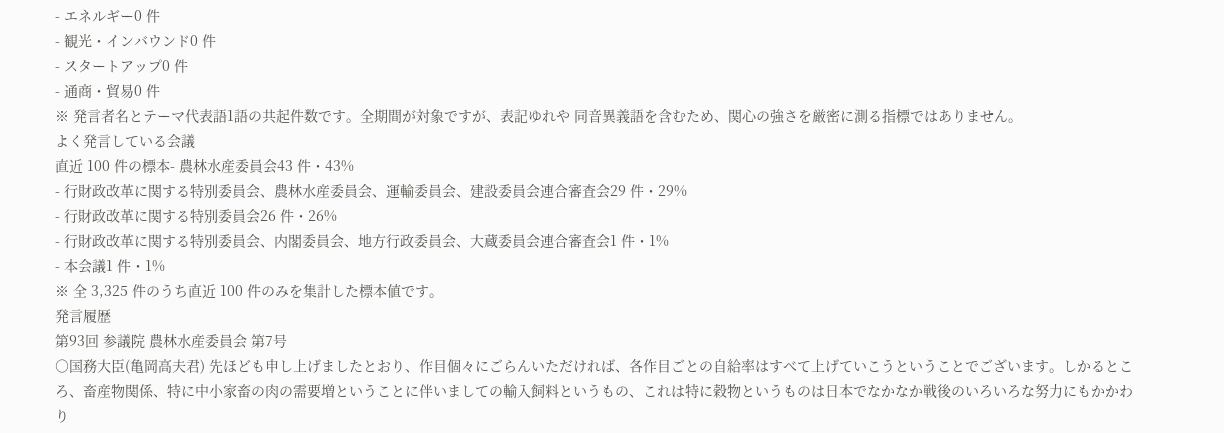- エネルギー0 件
- 観光・インバウンド0 件
- スタートアップ0 件
- 通商・貿易0 件
※ 発言者名とテーマ代表語1語の共起件数です。全期間が対象ですが、表記ゆれや 同音異義語を含むため、関心の強さを厳密に測る指標ではありません。
よく発言している会議
直近 100 件の標本- 農林水産委員会43 件・43%
- 行財政改革に関する特別委員会、農林水産委員会、運輸委員会、建設委員会連合審査会29 件・29%
- 行財政改革に関する特別委員会26 件・26%
- 行財政改革に関する特別委員会、内閣委員会、地方行政委員会、大蔵委員会連合審査会1 件・1%
- 本会議1 件・1%
※ 全 3,325 件のうち直近 100 件のみを集計した標本値です。
発言履歴
第93回 参議院 農林水産委員会 第7号
○国務大臣(亀岡高夫君) 先ほども申し上げましたとおり、作目個々にごらんいただければ、各作目ごとの自給率はすべて上げていこうということでございます。しかるところ、畜産物関係、特に中小家畜の肉の需要増ということに伴いましての輸入飼料というもの、これは特に穀物というものは日本でなかなか戦後のいろいろな努力にもかかわり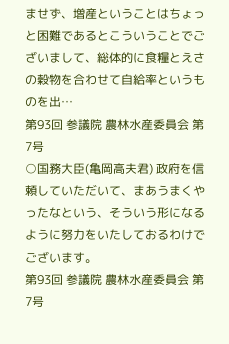ませず、増産ということはちょっと困難であるとこういうことでございまして、総体的に食糧とえさの穀物を合わせて自給率というものを出…
第93回 参議院 農林水産委員会 第7号
○国務大臣(亀岡高夫君) 政府を信頼していただいて、まあうまくやったなという、そういう形になるように努力をいたしておるわけでございます。
第93回 参議院 農林水産委員会 第7号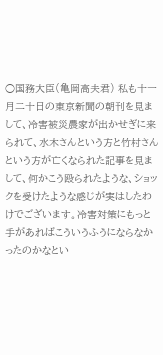○国務大臣(亀岡高夫君) 私も十一月二十日の東京新聞の朝刊を見まして、冷害被災農家が出かせぎに来られて、水木さんという方と竹村さんという方が亡くなられた記事を見まして、何かこう殴られたような、ショックを受けたような感じが実はしたわけでございます。冷害対策にもっと手があればこういうふうにならなかったのかなとい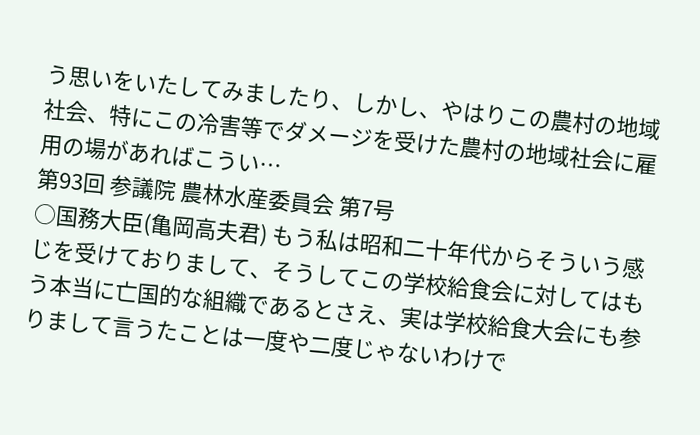う思いをいたしてみましたり、しかし、やはりこの農村の地域社会、特にこの冷害等でダメージを受けた農村の地域社会に雇用の場があればこうい…
第93回 参議院 農林水産委員会 第7号
○国務大臣(亀岡高夫君) もう私は昭和二十年代からそういう感じを受けておりまして、そうしてこの学校給食会に対してはもう本当に亡国的な組織であるとさえ、実は学校給食大会にも参りまして言うたことは一度や二度じゃないわけで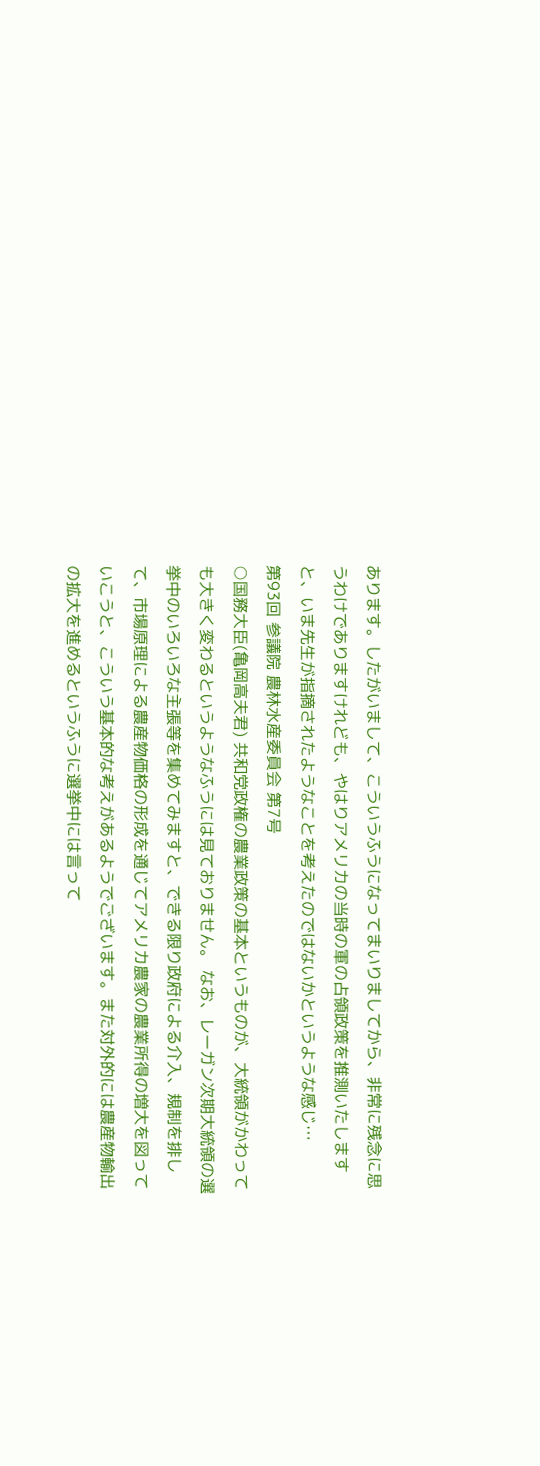あります。したがいまして、こういうふうになってまいりましてから、非常に残念に思うわけでありますけれども、やはりアメリカの当時の軍の占領政策を推測いたしますと、いま先生が指摘されたようなことを考えたのではないかというような感じ…
第93回 参議院 農林水産委員会 第7号
○国務大臣(亀岡高夫君) 共和党政権の農業政策の基本というものが、大統領がかわっても大きく変わるというようなふうには見ておりません。 なお、レーガン次期大統領の選挙中のいろいろな主張等を集めてみますと、できる限り政府による介入、規制を排して、市場原理による農産物価格の形成を通じてアメリカ農家の農業所得の増大を図っていこうと、こういう基本的な考えがあるようでございます。また対外的には農産物輸出の拡大を進めるというふうに選挙中には言って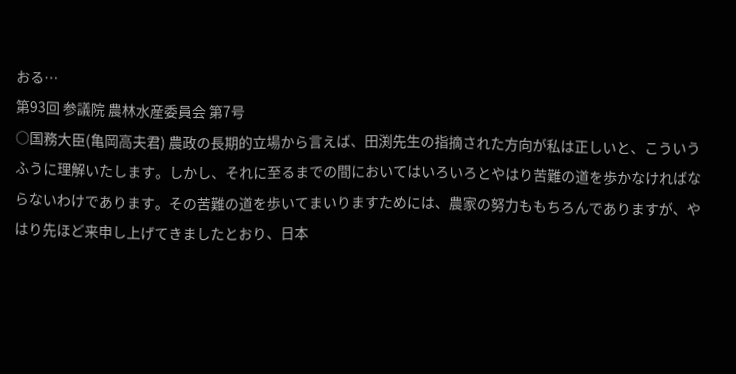おる…
第93回 参議院 農林水産委員会 第7号
○国務大臣(亀岡高夫君) 農政の長期的立場から言えば、田渕先生の指摘された方向が私は正しいと、こういうふうに理解いたします。しかし、それに至るまでの間においてはいろいろとやはり苦難の道を歩かなければならないわけであります。その苦難の道を歩いてまいりますためには、農家の努力ももちろんでありますが、やはり先ほど来申し上げてきましたとおり、日本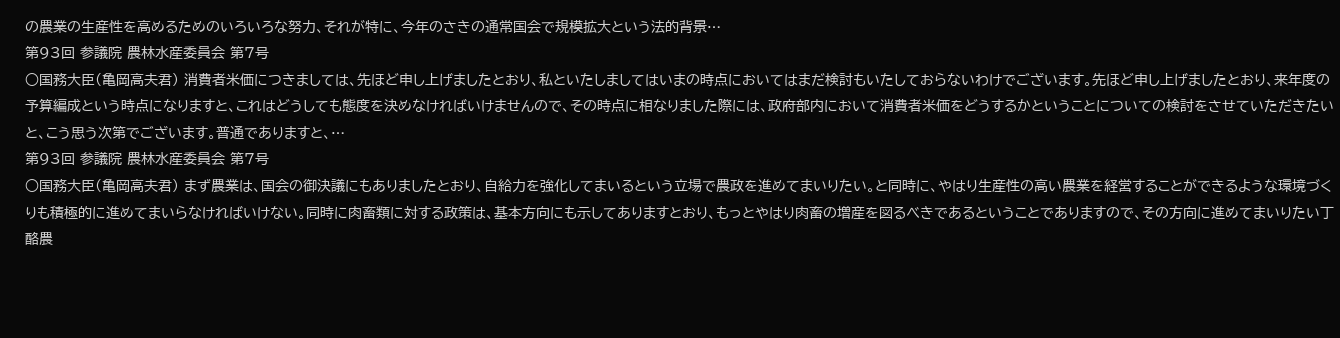の農業の生産性を高めるためのいろいろな努力、それが特に、今年のさきの通常国会で規模拡大という法的背景…
第93回 参議院 農林水産委員会 第7号
○国務大臣(亀岡高夫君) 消費者米価につきましては、先ほど申し上げましたとおり、私といたしましてはいまの時点においてはまだ検討もいたしておらないわけでございます。先ほど申し上げましたとおり、来年度の予算編成という時点になりますと、これはどうしても態度を決めなければいけませんので、その時点に相なりました際には、政府部内において消費者米価をどうするかということについての検討をさせていただきたいと、こう思う次第でございます。普通でありますと、…
第93回 参議院 農林水産委員会 第7号
○国務大臣(亀岡高夫君) まず農業は、国会の御決議にもありましたとおり、自給力を強化してまいるという立場で農政を進めてまいりたい。と同時に、やはり生産性の高い農業を経営することができるような環境づくりも積極的に進めてまいらなければいけない。同時に肉畜類に対する政策は、基本方向にも示してありますとおり、もっとやはり肉畜の増産を図るべきであるということでありますので、その方向に進めてまいりたい丁 酪農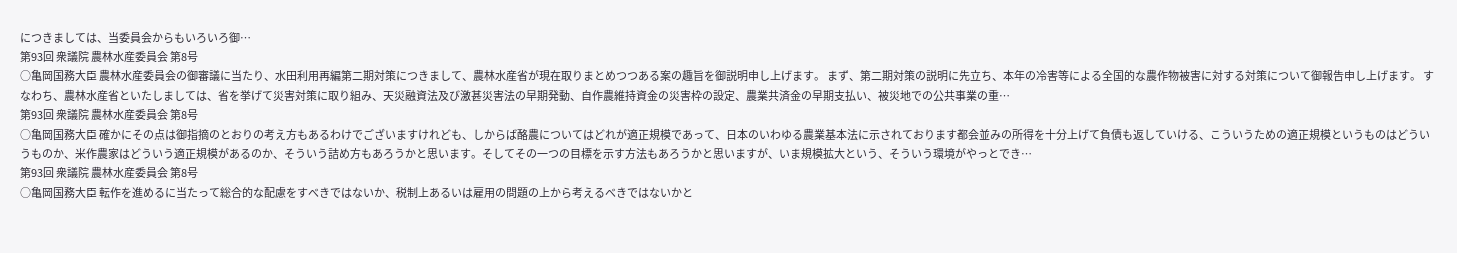につきましては、当委員会からもいろいろ御…
第93回 衆議院 農林水産委員会 第8号
○亀岡国務大臣 農林水産委員会の御審議に当たり、水田利用再編第二期対策につきまして、農林水産省が現在取りまとめつつある案の趣旨を御説明申し上げます。 まず、第二期対策の説明に先立ち、本年の冷害等による全国的な農作物被害に対する対策について御報告申し上げます。 すなわち、農林水産省といたしましては、省を挙げて災害対策に取り組み、天災融資法及び激甚災害法の早期発動、自作農維持資金の災害枠の設定、農業共済金の早期支払い、被災地での公共事業の重…
第93回 衆議院 農林水産委員会 第8号
○亀岡国務大臣 確かにその点は御指摘のとおりの考え方もあるわけでございますけれども、しからば酪農についてはどれが適正規模であって、日本のいわゆる農業基本法に示されております都会並みの所得を十分上げて負債も返していける、こういうための適正規模というものはどういうものか、米作農家はどういう適正規模があるのか、そういう詰め方もあろうかと思います。そしてその一つの目標を示す方法もあろうかと思いますが、いま規模拡大という、そういう環境がやっとでき…
第93回 衆議院 農林水産委員会 第8号
○亀岡国務大臣 転作を進めるに当たって総合的な配慮をすべきではないか、税制上あるいは雇用の問題の上から考えるべきではないかと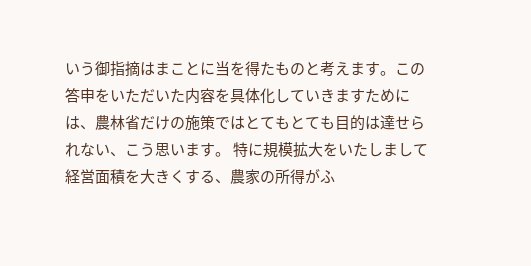いう御指摘はまことに当を得たものと考えます。この答申をいただいた内容を具体化していきますためには、農林省だけの施策ではとてもとても目的は達せられない、こう思います。 特に規模拡大をいたしまして経営面積を大きくする、農家の所得がふ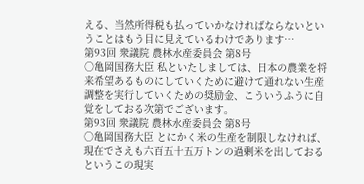える、当然所得税も払っていかなければならないということはもう目に見えているわけであります…
第93回 衆議院 農林水産委員会 第8号
○亀岡国務大臣 私といたしましては、日本の農業を将来希望あるものにしていくために避けて通れない生産調整を実行していくための奨励金、こういうふうに自覚をしておる次第でございます。
第93回 衆議院 農林水産委員会 第8号
○亀岡国務大臣 とにかく米の生産を制限しなければ、現在でさえも六百五十五万トンの過剰米を出しておるというこの現実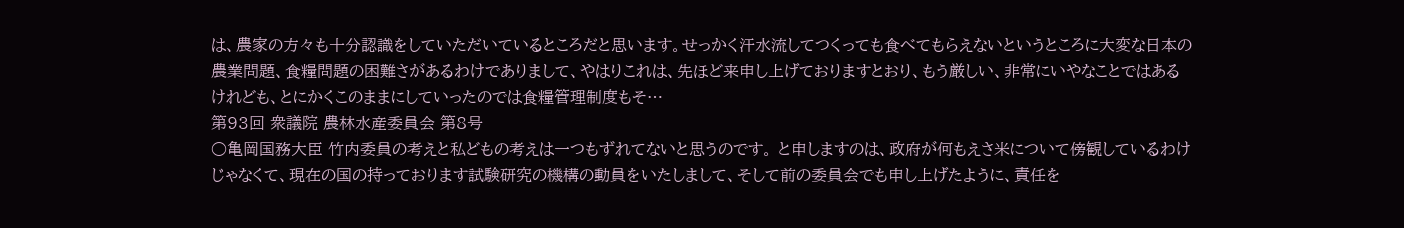は、農家の方々も十分認識をしていただいているところだと思います。せっかく汗水流してつくっても食べてもらえないというところに大変な日本の農業問題、食糧問題の困難さがあるわけでありまして、やはりこれは、先ほど来申し上げておりますとおり、もう厳しい、非常にいやなことではあるけれども、とにかくこのままにしていったのでは食糧管理制度もそ…
第93回 衆議院 農林水産委員会 第8号
○亀岡国務大臣 竹内委員の考えと私どもの考えは一つもずれてないと思うのです。 と申しますのは、政府が何もえさ米について傍観しているわけじゃなくて、現在の国の持っております試験研究の機構の動員をいたしまして、そして前の委員会でも申し上げたように、責任を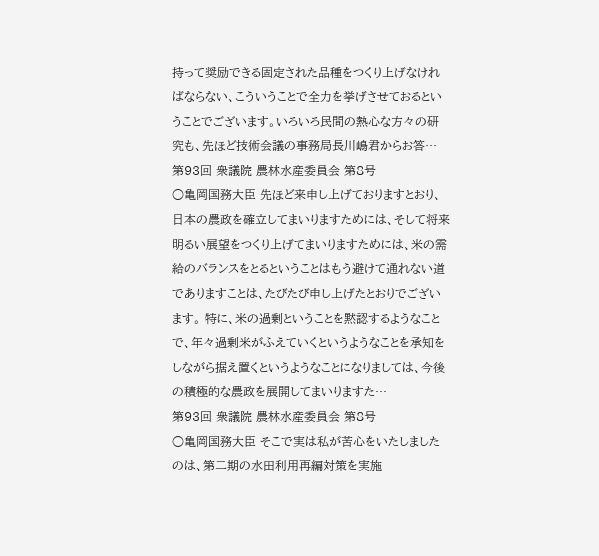持って奨励できる固定された品種をつくり上げなければならない、こういうことで全力を挙げさせておるということでございます。いろいろ民間の熱心な方々の研究も、先ほど技術会議の事務局長川嶋君からお答…
第93回 衆議院 農林水産委員会 第8号
○亀岡国務大臣 先ほど来申し上げておりますとおり、日本の農政を確立してまいりますためには、そして将来明るい展望をつくり上げてまいりますためには、米の需給のバランスをとるということはもう避けて通れない道でありますことは、たびたび申し上げたとおりでございます。 特に、米の過剰ということを黙認するようなことで、年々過剰米がふえていくというようなことを承知をしながら据え置くというようなことになりましては、今後の積極的な農政を展開してまいりますた…
第93回 衆議院 農林水産委員会 第8号
○亀岡国務大臣 そこで実は私が苦心をいたしましたのは、第二期の水田利用再編対策を実施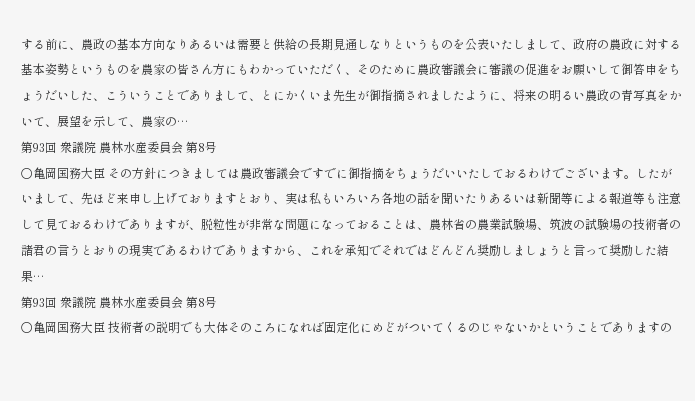する前に、農政の基本方向なりあるいは需要と供給の長期見通しなりというものを公表いたしまして、政府の農政に対する基本姿勢というものを農家の皆さん方にもわかっていただく、そのために農政審議会に審議の促進をお願いして御答申をちょうだいした、こういうことでありまして、とにかくいま先生が御指摘されましたように、将来の明るい農政の青写真をかいて、展望を示して、農家の…
第93回 衆議院 農林水産委員会 第8号
○亀岡国務大臣 その方針につきましては農政審議会ですでに御指摘をちょうだいいたしておるわけでございます。したがいまして、先ほど来申し上げておりますとおり、実は私もいろいろ各地の話を聞いたりあるいは新聞等による報道等も注意して見ておるわけでありますが、脱粒性が非常な問題になっておることは、農林省の農業試験場、筑波の試験場の技術者の諸君の言うとおりの現実であるわけでありますから、これを承知でそれではどんどん奨励しましょうと言って奨励した結果…
第93回 衆議院 農林水産委員会 第8号
○亀岡国務大臣 技術者の説明でも大体そのころになれば固定化にめどがついてくるのじゃないかということでありますの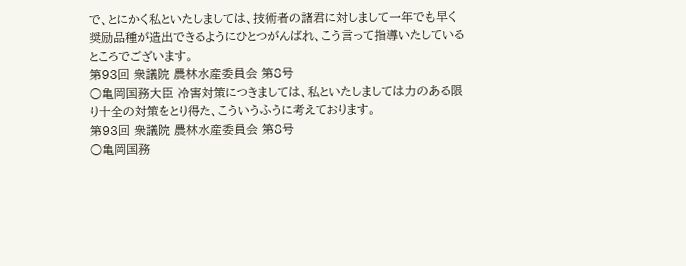で、とにかく私といたしましては、技術者の諸君に対しまして一年でも早く奨励品種が造出できるようにひとつがんばれ、こう言って指導いたしているところでございます。
第93回 衆議院 農林水産委員会 第8号
○亀岡国務大臣 冷害対策につきましては、私といたしましては力のある限り十全の対策をとり得た、こういうふうに考えております。
第93回 衆議院 農林水産委員会 第8号
○亀岡国務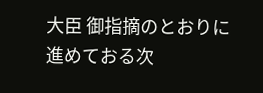大臣 御指摘のとおりに進めておる次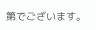第でございます。